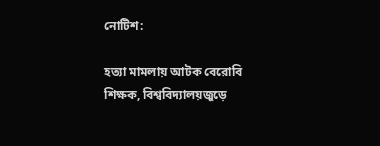নোটিশ:

হত্যা মামলায় আটক বেরোবি শিক্ষক, বিশ্ববিদ্যালয়জুড়ে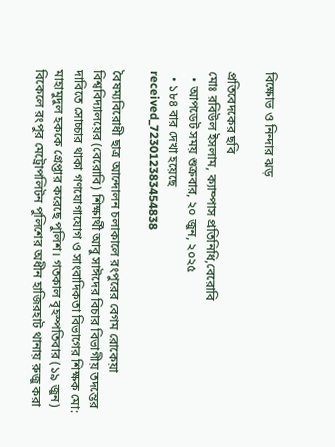বিক্ষোভ ও নিন্দার ঝড়

প্রতিবেদকের ছবি
মোঃ রবিউল ইসলাম, ক্যাম্পাস প্রতিনিধি,বেরোবি
  • আপডেট সময় শুক্রবার, ২০ জুন, ২০২৫
  • ১৮৪ বার দেখা হয়েছে
received_723012383454838

বৈষম্যবিরোধী ছাত্র আন্দোলন চলাকালে রংপুরের বেগম রোকেয়া বিশ্ববিদ্যালয়ের (বেরোবি) শিক্ষার্থী আবু সাঈদের বিচার বিভাগীয় তদন্তের দাবিতে সোচ্চার থাকা গণযোগাযোগ ও সাংবাদিকতা বিভাগের শিক্ষক মো: মাহামুদুল হককে গ্রেপ্তার করেছে পুলিশ। গতকাল বৃহস্পতিবার (১৯ জুন) বিকেলে রংপুর মেট্রোপলিটন পুলিশের অধীন হাজিরহাট থানায় রুজু করা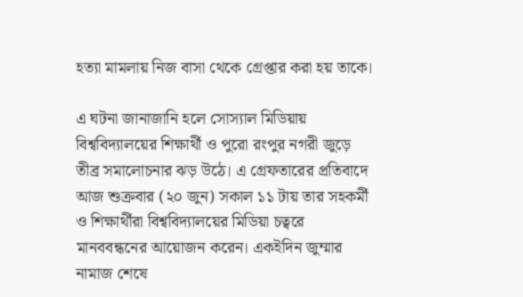হত্যা মামলায় নিজ বাসা থেকে গ্রেপ্তার করা হয় তাকে।

এ ঘটনা জানাজানি হলে সোস্যাল মিডিয়ায় বিশ্ববিদ্যালয়ের শিক্ষার্থী ও পুরো রংপুর নগরী জুড়ে তীব্র সমালোচনার ঝড় উঠে। এ গ্রেফতারের প্রতিবাদে আজ শুক্রবার (২০ জুন) সকাল ১১ টায় তার সহকর্মী ও শিক্ষার্থীরা বিশ্ববিদ্যালয়ের মিডিয়া চত্বরে মানববন্ধনের আয়োজন করেন। একইদিন জুম্মার নামাজ শেষে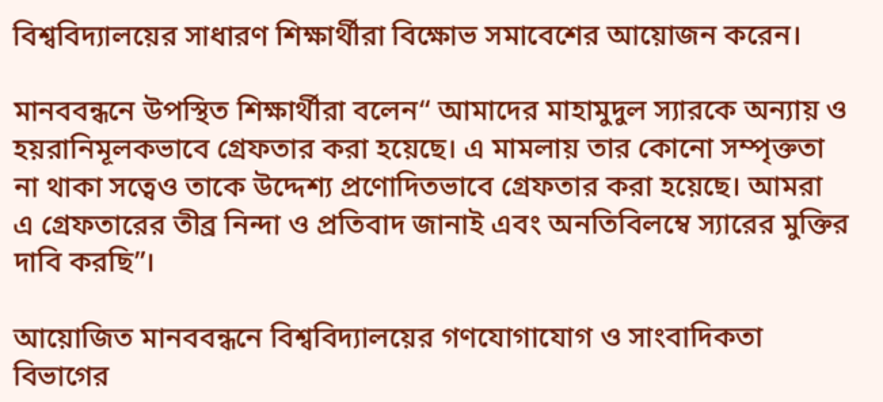বিশ্ববিদ্যালয়ের সাধারণ শিক্ষার্থীরা বিক্ষোভ সমাবেশের আয়োজন করেন।

মানববন্ধনে উপস্থিত শিক্ষার্থীরা বলেন“ আমাদের মাহামুদুল স্যারকে অন্যায় ও হয়রানিমূলকভাবে গ্রেফতার করা হয়েছে। এ মামলায় তার কোনো সম্পৃক্ততা না থাকা সত্বেও তাকে উদ্দেশ্য প্রণোদিতভাবে গ্রেফতার করা হয়েছে। আমরা এ গ্রেফতারের তীব্র নিন্দা ও প্রতিবাদ জানাই এবং অনতিবিলম্বে স্যারের মুক্তির দাবি করছি”।

আয়োজিত মানববন্ধনে বিশ্ববিদ্যালয়ের গণযোগাযোগ ও সাংবাদিকতা বিভাগের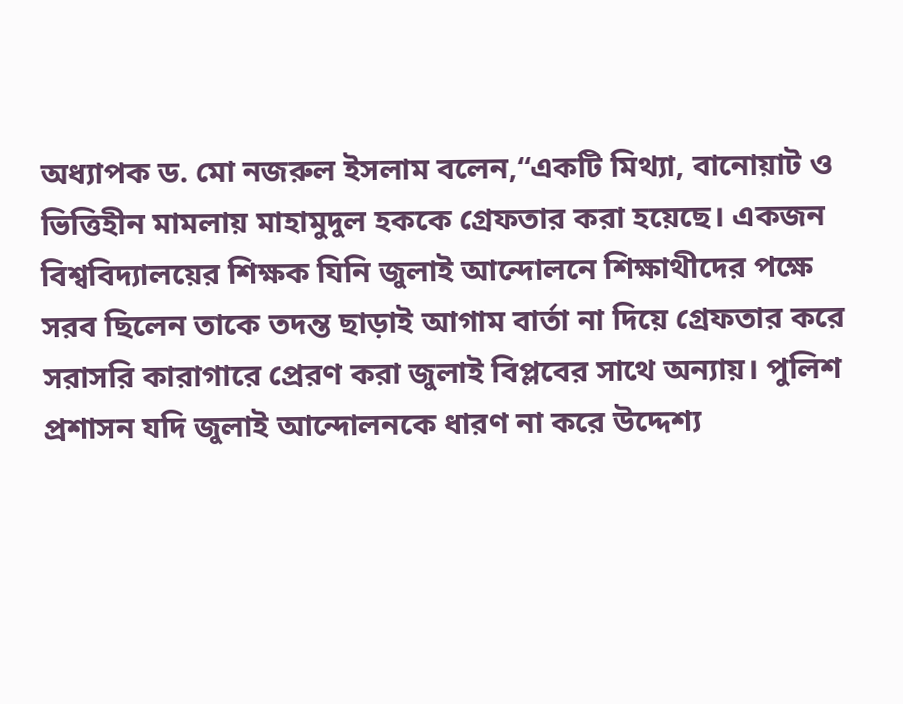অধ্যাপক ড. মো নজরুল ইসলাম বলেন,“একটি মিথ্যা, বানোয়াট ও ভিত্তিহীন মামলায় মাহামুদুল হককে গ্রেফতার করা হয়েছে। একজন বিশ্ববিদ্যালয়ের শিক্ষক যিনি জুলাই আন্দোলনে শিক্ষাথীদের পক্ষে সরব ছিলেন তাকে তদন্ত ছাড়াই আগাম বার্তা না দিয়ে গ্রেফতার করে সরাসরি কারাগারে প্রেরণ করা জুলাই বিপ্লবের সাথে অন্যায়। পুলিশ প্রশাসন যদি জুলাই আন্দোলনকে ধারণ না করে উদ্দেশ্য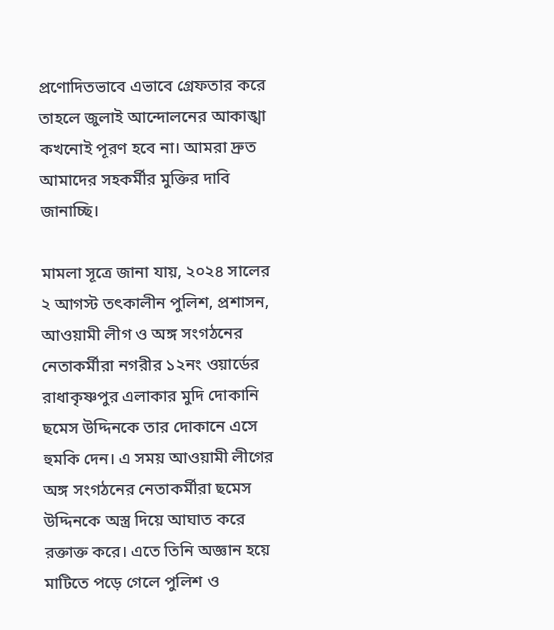প্রণোদিতভাবে এভাবে গ্রেফতার করে তাহলে জুলাই আন্দোলনের আকাঙ্খা কখনোই পূরণ হবে না। আমরা দ্রুত আমাদের সহকর্মীর মুক্তির দাবি জানাচ্ছি।

মামলা সূত্রে জানা যায়, ২০২৪ সালের ২ আগস্ট তৎকালীন পুলিশ, প্রশাসন, আওয়ামী লীগ ও অঙ্গ সংগঠনের নেতাকর্মীরা নগরীর ১২নং ওয়ার্ডের রাধাকৃষ্ণপুর এলাকার মুদি দোকানি ছমেস উদ্দিনকে তার দোকানে এসে হুমকি দেন। এ সময় আওয়ামী লীগের অঙ্গ সংগঠনের নেতাকর্মীরা ছমেস উদ্দিনকে অস্ত্র দিয়ে আঘাত করে রক্তাক্ত করে। এতে তিনি অজ্ঞান হয়ে মাটিতে পড়ে গেলে পুলিশ ও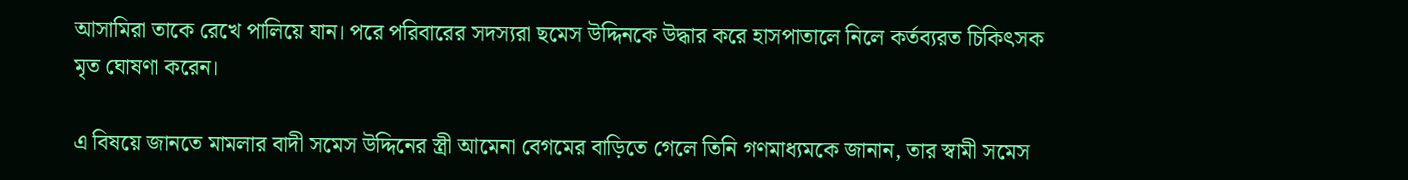আসামিরা তাকে রেখে পালিয়ে যান। পরে পরিবারের সদস্যরা ছমেস উদ্দিনকে উদ্ধার করে হাসপাতালে নিলে কর্তব্যরত চিকিৎসক মৃত ঘোষণা করেন।

এ বিষয়ে জানতে মামলার বাদী সমেস উদ্দিনের স্ত্রী আমেনা বেগমের বাড়িতে গেলে তিনি গণমাধ্যমকে জানান, তার স্বামী সমেস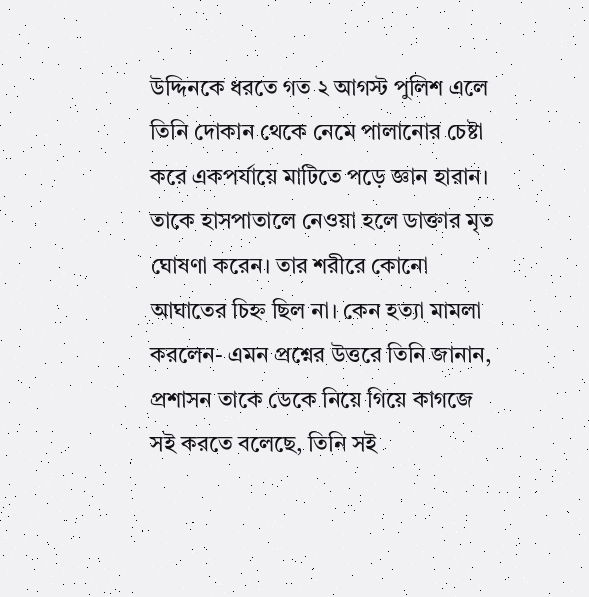উদ্দিনকে ধরতে গত ২ আগস্ট পুলিশ এলে তিনি দোকান থেকে নেমে পালানোর চেষ্টা করে একপর্যায়ে মাটিতে পড়ে জ্ঞান হারান। তাকে হাসপাতালে নেওয়া হলে ডাক্তার মৃত ঘোষণা করেন। তার শরীরে কোনো আঘাতের চিহ্ন ছিল না। কেন হত্যা মামলা করলেন- এমন প্রশ্নের উত্তরে তিনি জানান, প্রশাসন তাকে ডেকে নিয়ে গিয়ে কাগজে সই করতে বলেছে, তিনি সই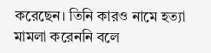করেছেন। তিনি কারও নামে হত্যা মামলা করেননি বলে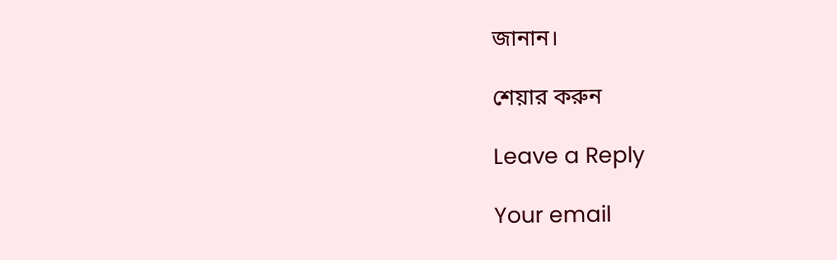জানান।

শেয়ার করুন

Leave a Reply

Your email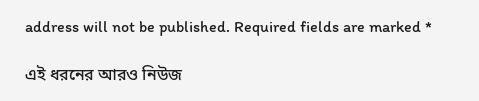address will not be published. Required fields are marked *

এই ধরনের আরও নিউজ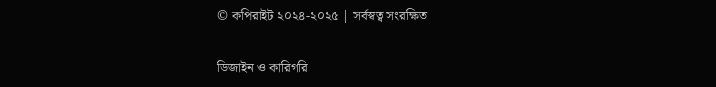© কপিরাইট ২০২৪-২০২৫ | সর্বস্বত্ব সংরক্ষিত

ডিজাইন ও কারিগরি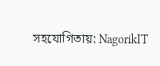সহযোগিতায়: NagorikIT